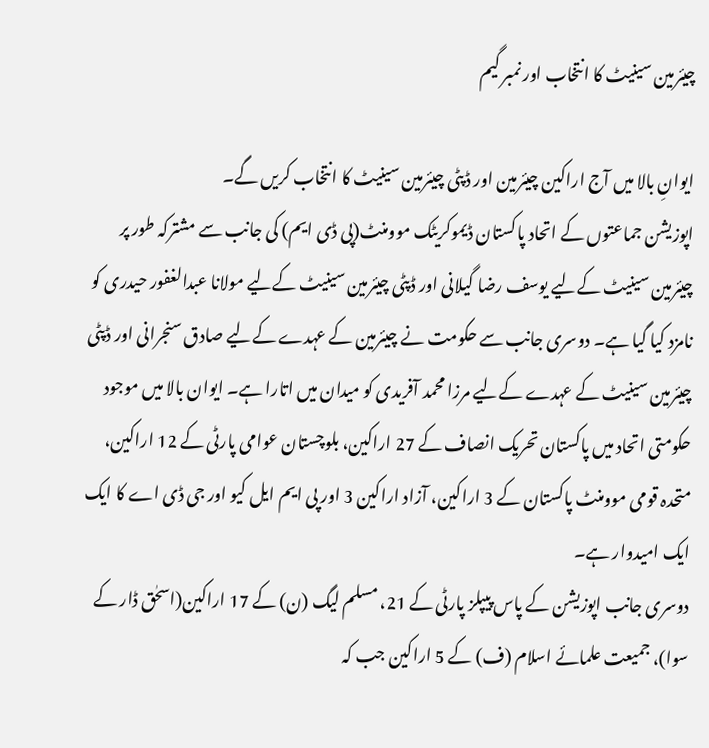چیئرمین سینیٹ کا انتخاب اور نمبر گیم

ایوانِ بالا میں آج اراکین چیئرمین اور ڈپٹی چیئرمین سینیٹ کا انتخاب کریں گے۔
اپوزیشن جماعتوں کے اتحاد پاکستان ڈیموکریٹک موومنٹ(پی ڈی ایم) کی جانب سے مشترکہ طور پر چیئرمین سینیٹ کےلیے یوسف رضا گیلانی اور ڈپٹی چیئرمین سینیٹ کےلیے مولانا عبدالغفور حیدری کو نامزد کیا گیا ہے۔ دوسری جانب سے حکومت نے چیئرمین کے عہدے کےلیے صادق سنجرانی اور ڈپٹی چیئرمین سینیٹ کے عہدے کےلیے مرزا محمد آفریدی کو میدان میں اتارا ہے۔ ایوان بالا میں موجود حکومتی اتحاد میں پاکستان تحریک انصاف کے 27 اراکین، بلوچستان عوامی پارٹی کے 12 اراکین، متحدہ قومی موومنٹ پاکستان کے 3 اراکین، آزاد اراکین 3 اور پی ایم ایل کیو اور جی ڈی اے کا ایک ایک امیدوار ہے۔
دوسری جانب اپوزیشن کے پاس پیپلز پارٹی کے 21، مسلم لیگ (ن) کے 17 اراکین(اسحٰق ڈار کے سوا)، جمیعت علمائے اسلام (ف) کے 5 اراکین جب کہ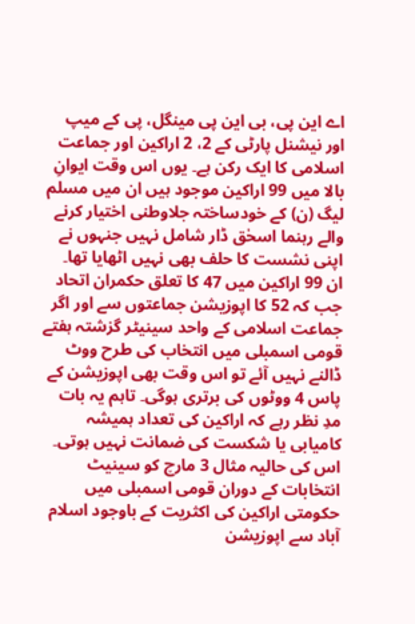اے این پی، بی این پی مینگل، پی کے میپ اور نیشنل پارٹی کے 2، 2 اراکین اور جماعت اسلامی کا ایک رکن ہے۔ یوں اس وقت ایوانِ بالا میں 99 اراکین موجود ہیں ان میں مسلم لیگ (ن) کے خودساختہ جلاوطنی اختیار کرنے والے رہنما اسحٰق ڈار شامل نہیں جنہوں نے اپنی نشست کا حلف بھی نہیں اٹھایا تھا۔ ان 99 اراکین میں 47 کا تعلق حکمران اتحاد جب کہ 52 کا اپوزیشن جماعتوں سے اور اگر جماعت اسلامی کے واحد سینیٹر گزشتہ ہفتے قومی اسمبلی میں انتخاب کی طرح ووٹ ڈالنے نہیں آئے تو اس وقت بھی اپوزیشن کے پاس 4 ووٹوں کی برتری ہوگی۔ تاہم یہ بات مدِ نظر رہے کہ اراکین کی تعداد ہمیشہ کامیابی یا شکست کی ضمانت نہیں ہوتی۔ اس کی حالیہ مثال 3 مارچ کو سینیٹ انتخابات کے دوران قومی اسمبلی میں حکومتی اراکین کی اکثریت کے باوجود اسلام آباد سے اپوزیشن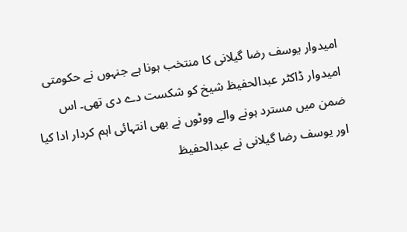امیدوار یوسف رضا گیلانی کا منتخب ہونا ہے جنہوں نے حکومتی امیدوار ڈاکٹر عبدالحفیظ شیخ کو شکست دے دی تھی۔ اس ضمن میں مسترد ہونے والے ووٹوں نے بھی انتہائی اہم کردار ادا کیا اور یوسف رضا گیلانی نے عبدالحفیظ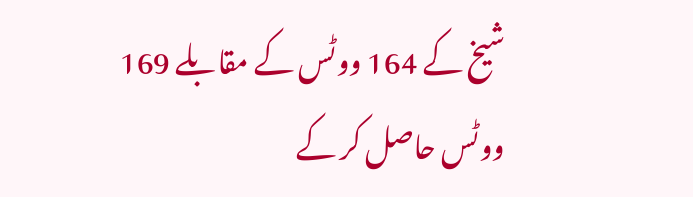شیخ کے 164 ووٹس کے مقابلے 169 ووٹس حاصل کر کے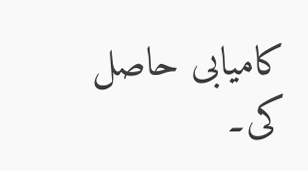کامیابی حاصل کی۔